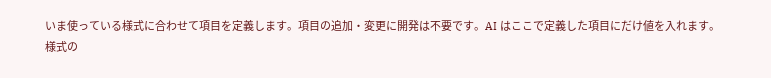いま使っている様式に合わせて項目を定義します。項目の追加・変更に開発は不要です。AI はここで定義した項目にだけ値を入れます。
様式の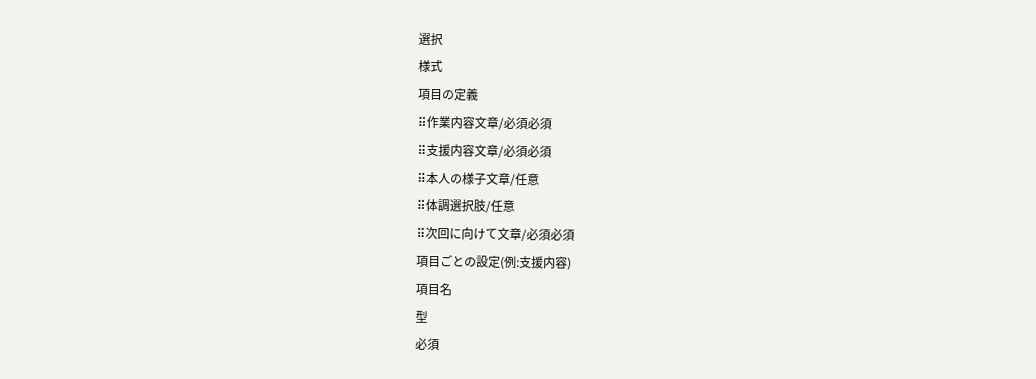選択
様式
項目の定義
⠿作業内容文章/必須必須
⠿支援内容文章/必須必須
⠿本人の様子文章/任意
⠿体調選択肢/任意
⠿次回に向けて文章/必須必須
項目ごとの設定(例:支援内容)
項目名
型
必須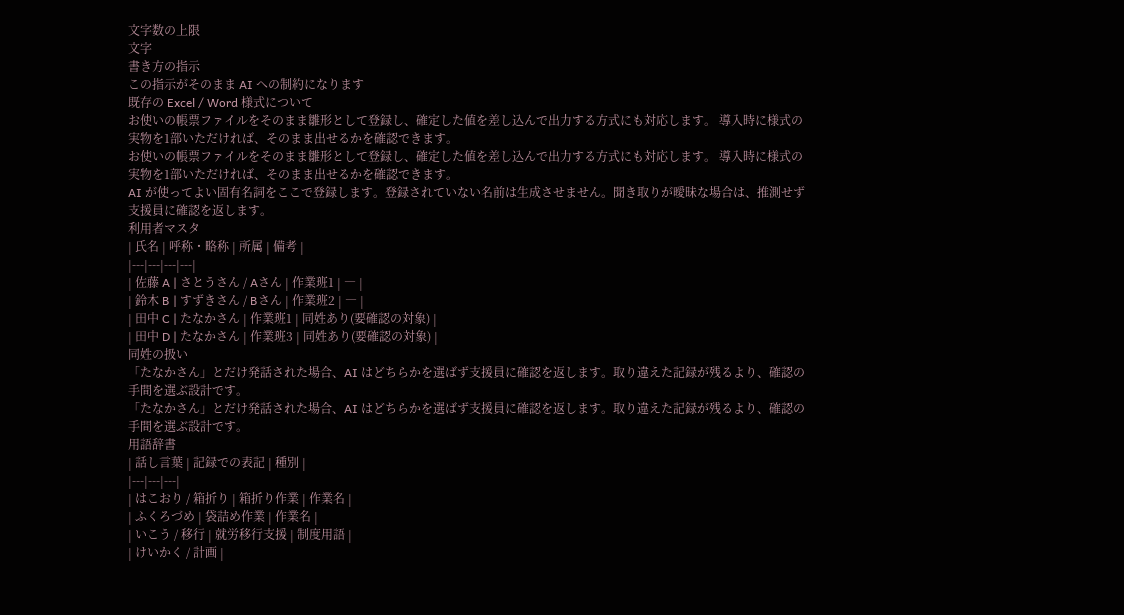文字数の上限
文字
書き方の指示
この指示がそのまま AI への制約になります
既存の Excel / Word 様式について
お使いの帳票ファイルをそのまま雛形として登録し、確定した値を差し込んで出力する方式にも対応します。 導入時に様式の実物を1部いただければ、そのまま出せるかを確認できます。
お使いの帳票ファイルをそのまま雛形として登録し、確定した値を差し込んで出力する方式にも対応します。 導入時に様式の実物を1部いただければ、そのまま出せるかを確認できます。
AI が使ってよい固有名詞をここで登録します。登録されていない名前は生成させません。聞き取りが曖昧な場合は、推測せず支援員に確認を返します。
利用者マスタ
| 氏名 | 呼称・略称 | 所属 | 備考 |
|---|---|---|---|
| 佐藤 A | さとうさん / Aさん | 作業班1 | ― |
| 鈴木 B | すずきさん / Bさん | 作業班2 | ― |
| 田中 C | たなかさん | 作業班1 | 同姓あり(要確認の対象) |
| 田中 D | たなかさん | 作業班3 | 同姓あり(要確認の対象) |
同姓の扱い
「たなかさん」とだけ発話された場合、AI はどちらかを選ばず支援員に確認を返します。取り違えた記録が残るより、確認の手間を選ぶ設計です。
「たなかさん」とだけ発話された場合、AI はどちらかを選ばず支援員に確認を返します。取り違えた記録が残るより、確認の手間を選ぶ設計です。
用語辞書
| 話し言葉 | 記録での表記 | 種別 |
|---|---|---|
| はこおり / 箱折り | 箱折り作業 | 作業名 |
| ふくろづめ | 袋詰め作業 | 作業名 |
| いこう / 移行 | 就労移行支援 | 制度用語 |
| けいかく / 計画 |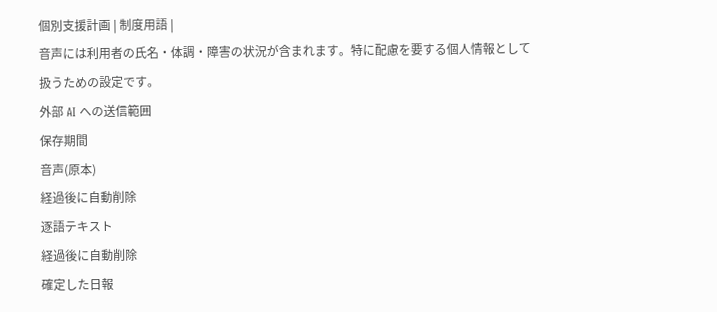個別支援計画 | 制度用語 |
音声には利用者の氏名・体調・障害の状況が含まれます。特に配慮を要する個人情報として扱うための設定です。
外部 AI への送信範囲
保存期間
音声(原本)
経過後に自動削除
逐語テキスト
経過後に自動削除
確定した日報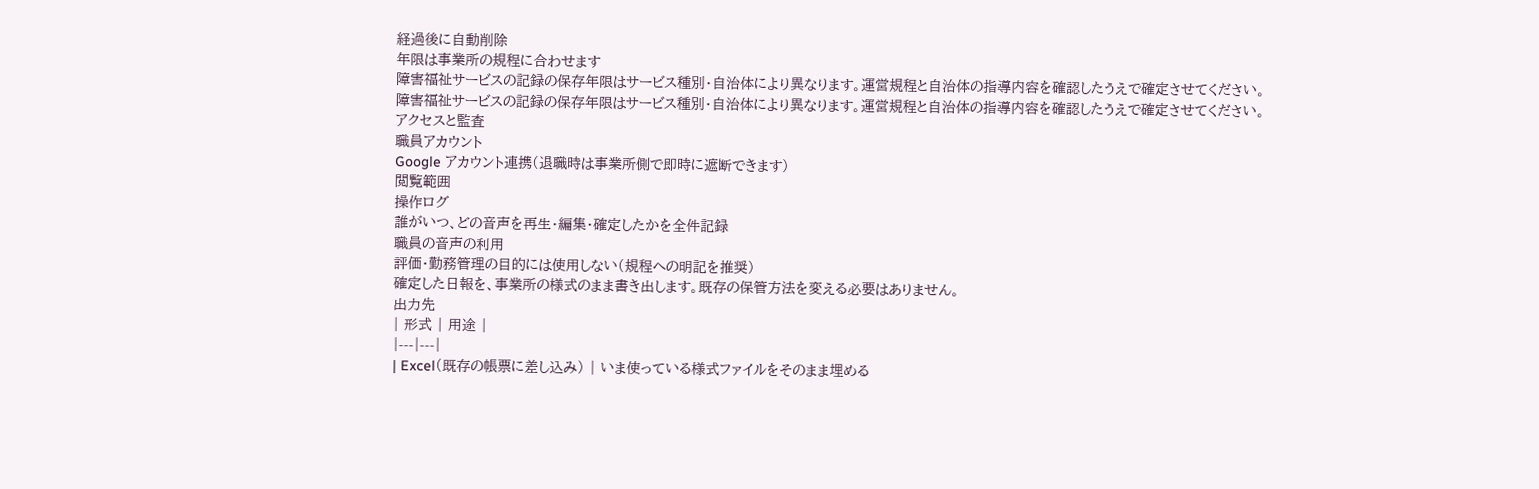経過後に自動削除
年限は事業所の規程に合わせます
障害福祉サービスの記録の保存年限はサービス種別・自治体により異なります。運営規程と自治体の指導内容を確認したうえで確定させてください。
障害福祉サービスの記録の保存年限はサービス種別・自治体により異なります。運営規程と自治体の指導内容を確認したうえで確定させてください。
アクセスと監査
職員アカウント
Google アカウント連携(退職時は事業所側で即時に遮断できます)
閲覧範囲
操作ログ
誰がいつ、どの音声を再生・編集・確定したかを全件記録
職員の音声の利用
評価・勤務管理の目的には使用しない(規程への明記を推奨)
確定した日報を、事業所の様式のまま書き出します。既存の保管方法を変える必要はありません。
出力先
| 形式 | 用途 |
|---|---|
| Excel(既存の帳票に差し込み) | いま使っている様式ファイルをそのまま埋める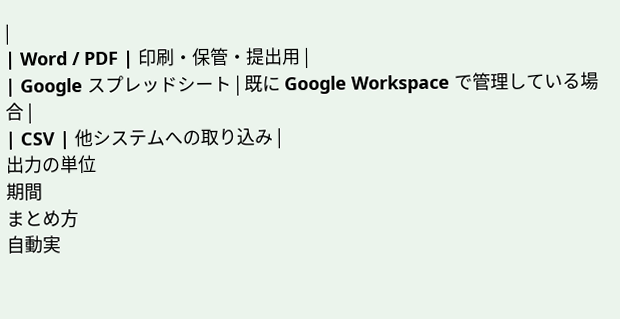|
| Word / PDF | 印刷・保管・提出用 |
| Google スプレッドシート | 既に Google Workspace で管理している場合 |
| CSV | 他システムへの取り込み |
出力の単位
期間
まとめ方
自動実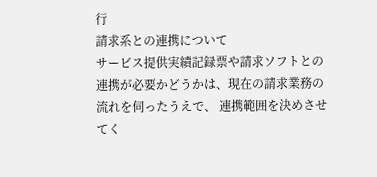行
請求系との連携について
サービス提供実績記録票や請求ソフトとの連携が必要かどうかは、現在の請求業務の流れを伺ったうえで、 連携範囲を決めさせてく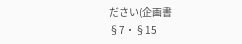ださい(企画書 §7・§15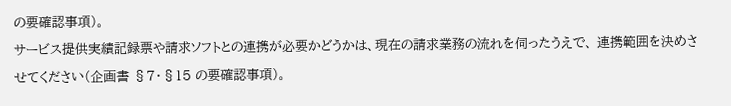の要確認事項)。
サービス提供実績記録票や請求ソフトとの連携が必要かどうかは、現在の請求業務の流れを伺ったうえで、 連携範囲を決めさせてください(企画書 §7・§15 の要確認事項)。